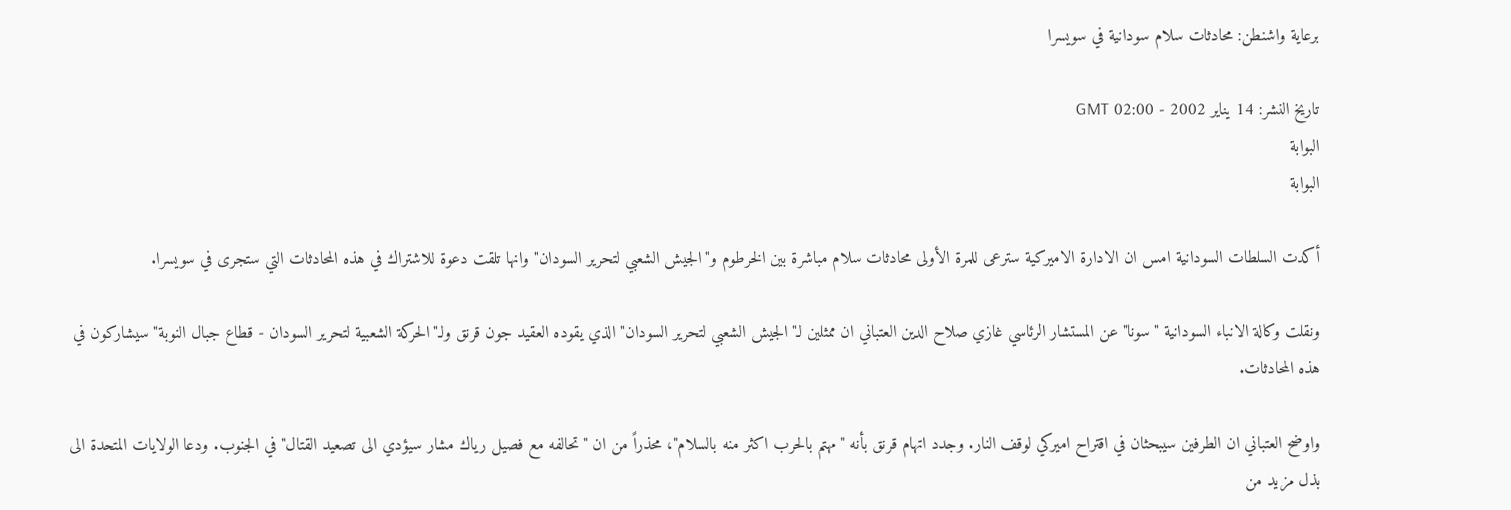برعاية واشنطن: محادثات سلام سودانية في سويسرا

تاريخ النشر: 14 يناير 2002 - 02:00 GMT
البوابة
البوابة

أكدت السلطات السودانية امس ان الادارة الاميركية سترعى للمرة الأولى محادثات سلام مباشرة بين الخرطوم و"الجيش الشعبي لتحرير السودان" وانها تلقت دعوة للاشتراك في هذه المحادثات التي ستجرى في سويسرا.

ونقلت وكالة الانباء السودانية "سونا" عن المستشار الرئاسي غازي صلاح الدين العتباني ان ممثلين لـ"الجيش الشعبي لتحرير السودان" الذي يقوده العقيد جون قرنق ولـ"الحركة الشعبية لتحرير السودان - قطاع جبال النوبة" سيشاركون في هذه المحادثات.

واوضح العتباني ان الطرفين سيبحثان في اقتراح اميركي لوقف النار. وجدد اتهام قرنق بأنه "مهتم بالحرب اكثر منه بالسلام"، محذراً من ان "تحالفه مع فصيل رياك مشار سيؤدي الى تصعيد القتال" في الجنوب. ودعا الولايات المتحدة الى بذل مزيد من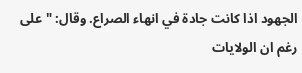الجهود اذا كانت جادة في انهاء الصراع. وقال: "على رغم ان الولايات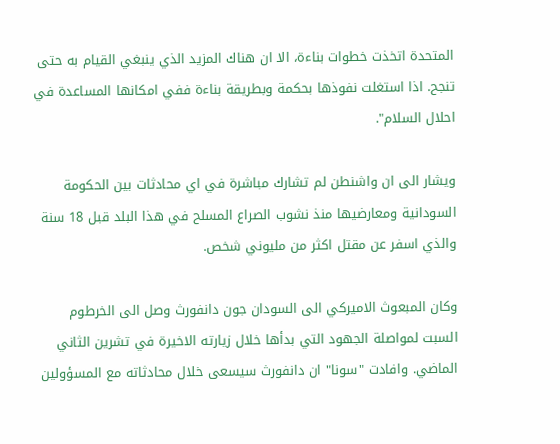المتحدة اتخذت خطوات بناءة، الا ان هناك المزيد الذي ينبغي القيام به حتى تنجح. اذا استغلت نفوذها بحكمة وبطريقة بناءة ففي امكانها المساعدة في احلال السلام".

ويشار الى ان واشنطن لم تشارك مباشرة في اي محادثات بين الحكومة السودانية ومعارضيها منذ نشوب الصراع المسلح في هذا البلد قبل 18 سنة والذي اسفر عن مقتل اكثر من مليوني شخص.

وكان المبعوث الاميركي الى السودان جون دانفورث وصل الى الخرطوم السبت لمواصلة الجهود التي بدأها خلال زيارته الاخيرة في تشرين الثاني الماضي. وافادت "سونا" ان دانفورث سيسعى خلال محادثاته مع المسؤولين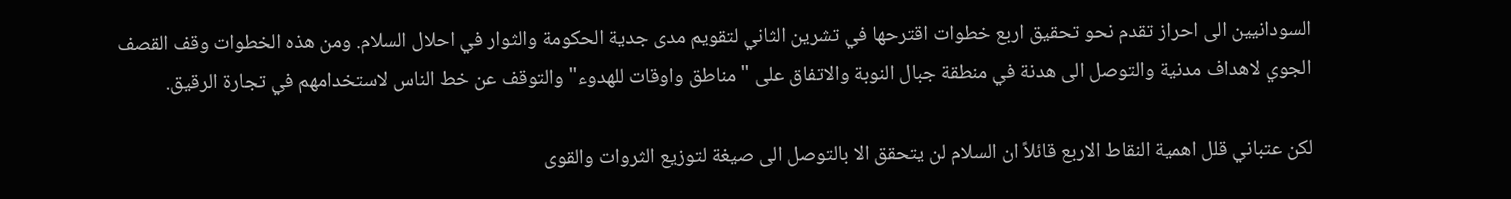السودانيين الى احراز تقدم نحو تحقيق اربع خطوات اقترحها في تشرين الثاني لتقويم مدى جدية الحكومة والثوار في احلال السلام. ومن هذه الخطوات وقف القصف الجوي لاهداف مدنية والتوصل الى هدنة في منطقة جبال النوبة والاتفاق على "مناطق واوقات للهدوء" والتوقف عن خط الناس لاستخدامهم في تجارة الرقيق.

لكن عتباني قلل اهمية النقاط الاربع قائلاً ان السلام لن يتحقق الا بالتوصل الى صيغة لتوزيع الثروات والقوى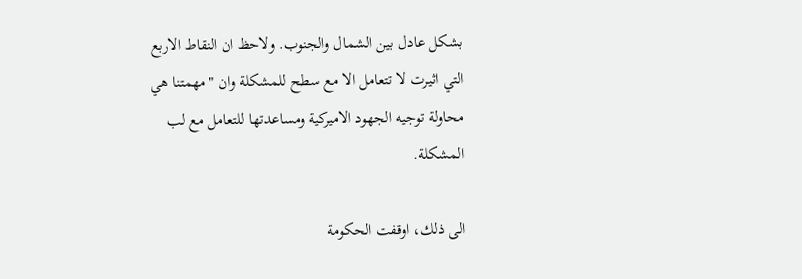بشكل عادل بين الشمال والجنوب. ولاحظ ان النقاط الاربع التي اثيرت لا تتعامل الا مع سطح للمشكلة وان "مهمتنا هي محاولة توجيه الجهود الاميركية ومساعدتها للتعامل مع لب المشكلة.

الى ذلك، اوقفت الحكومة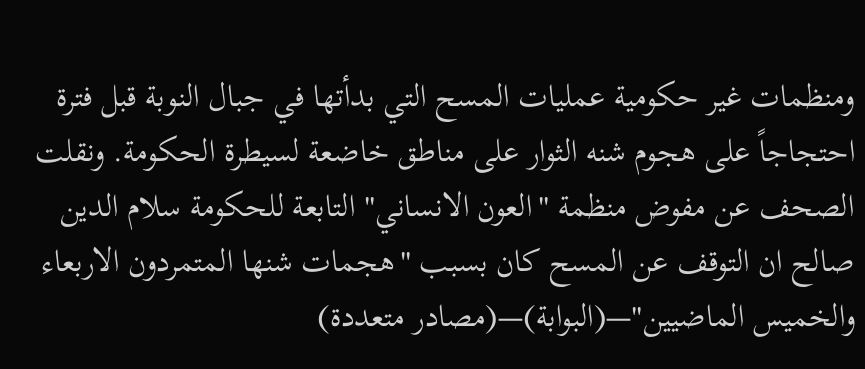ومنظمات غير حكومية عمليات المسح التي بدأتها في جبال النوبة قبل فترة احتجاجاً على هجوم شنه الثوار على مناطق خاضعة لسيطرة الحكومة. ونقلت الصحف عن مفوض منظمة "العون الانساني" التابعة للحكومة سلام الدين صالح ان التوقف عن المسح كان بسبب "هجمات شنها المتمردون الاربعاء والخميس الماضيين"—(البوابة)—(مصادر متعددة)